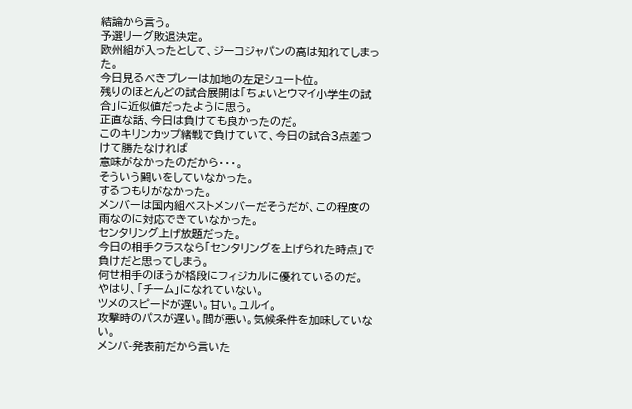結論から言う。
予選リーグ敗退決定。
欧州組が入ったとして、ジーコジャパンの高は知れてしまった。
今日見るべきプレーは加地の左足シュート位。
残りのほとんどの試合展開は「ちょいとウマイ小学生の試合」に近似値だったように思う。
正直な話、今日は負けても良かったのだ。
このキリンカップ緒戦で負けていて、今日の試合3点差つけて勝たなければ
意味がなかったのだから・・・。
そういう闘いをしていなかった。
するつもりがなかった。
メンバーは国内組ベストメンバーだそうだが、この程度の雨なのに対応できていなかった。
センタリング上げ放題だった。
今日の相手クラスなら「センタリングを上げられた時点」で負けだと思ってしまう。
何せ相手のほうが格段にフィジカルに優れているのだ。
やはり、「チーム」になれていない。
ツメのスピードが遅い。甘い。ユルイ。
攻撃時のパスが遅い。間が悪い。気候条件を加味していない。
メンバ-発表前だから言いた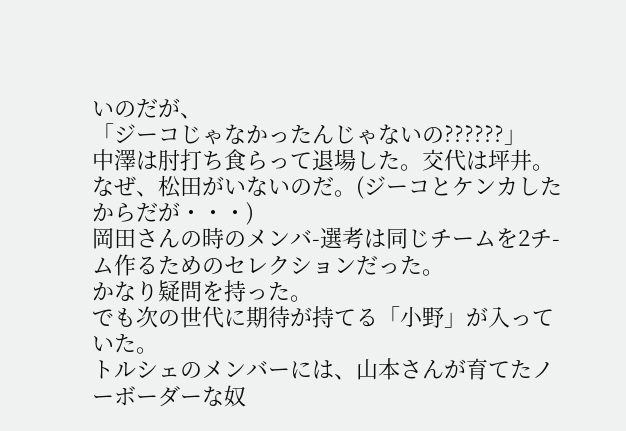いのだが、
「ジーコじゃなかったんじゃないの??????」
中澤は肘打ち食らって退場した。交代は坪井。
なぜ、松田がいないのだ。(ジーコとケンカしたからだが・・・)
岡田さんの時のメンバ-選考は同じチームを2チ-ム作るためのセレクションだった。
かなり疑問を持った。
でも次の世代に期待が持てる「小野」が入っていた。
トルシェのメンバーには、山本さんが育てたノーボーダーな奴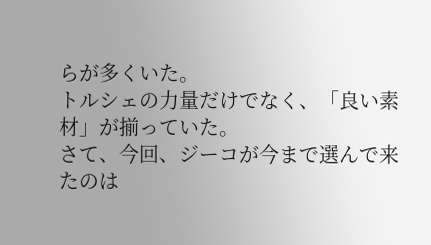らが多くいた。
トルシェの力量だけでなく、「良い素材」が揃っていた。
さて、今回、ジーコが今まで選んで来たのは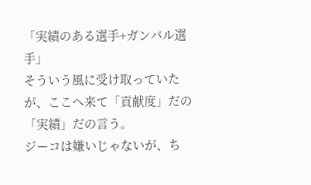「実績のある選手+ガンバル選手」
そういう風に受け取っていたが、ここへ来て「貢献度」だの「実績」だの言う。
ジーコは嫌いじゃないが、ち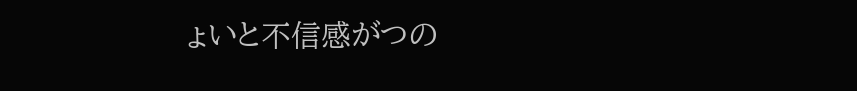ょいと不信感がつの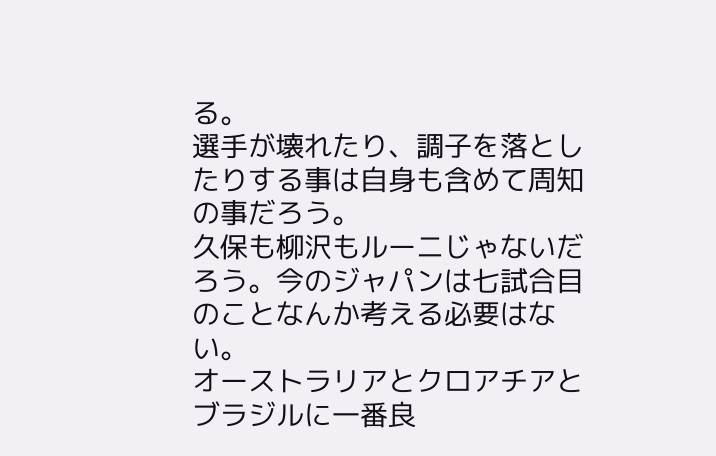る。
選手が壊れたり、調子を落としたりする事は自身も含めて周知の事だろう。
久保も柳沢もルーニじゃないだろう。今のジャパンは七試合目のことなんか考える必要はない。
オーストラリアとクロアチアとブラジルに一番良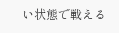い状態で戦える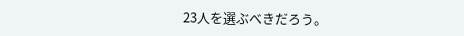23人を選ぶべきだろう。